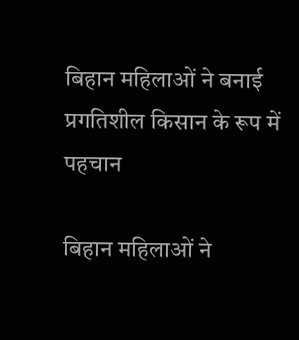बिहान महिलाओं ने बनाई प्रगतिशील किसान के रूप में पहचान

बिहान महिलाओं ने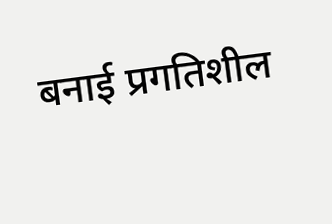बनाई प्रगतिशील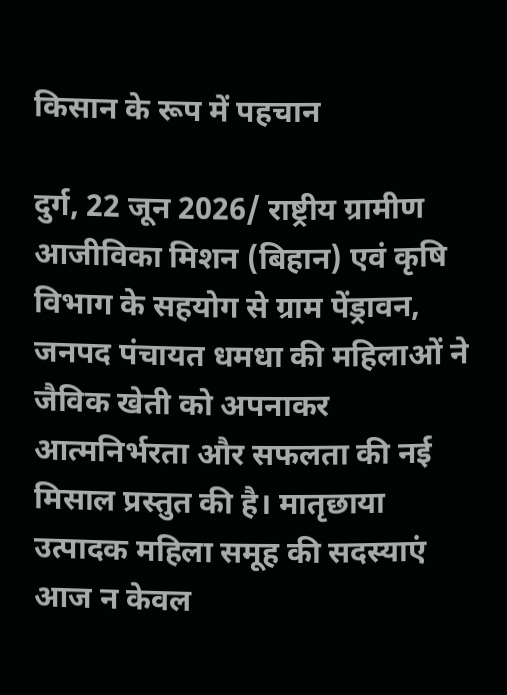किसान के रूप में पहचान

दुर्ग, 22 जून 2026/ राष्ट्रीय ग्रामीण आजीविका मिशन (बिहान) एवं कृषि विभाग के सहयोग से ग्राम पेंड्रावन, जनपद पंचायत धमधा की महिलाओं ने जैविक खेती को अपनाकर आत्मनिर्भरता और सफलता की नई मिसाल प्रस्तुत की है। मातृछाया उत्पादक महिला समूह की सदस्याएं आज न केवल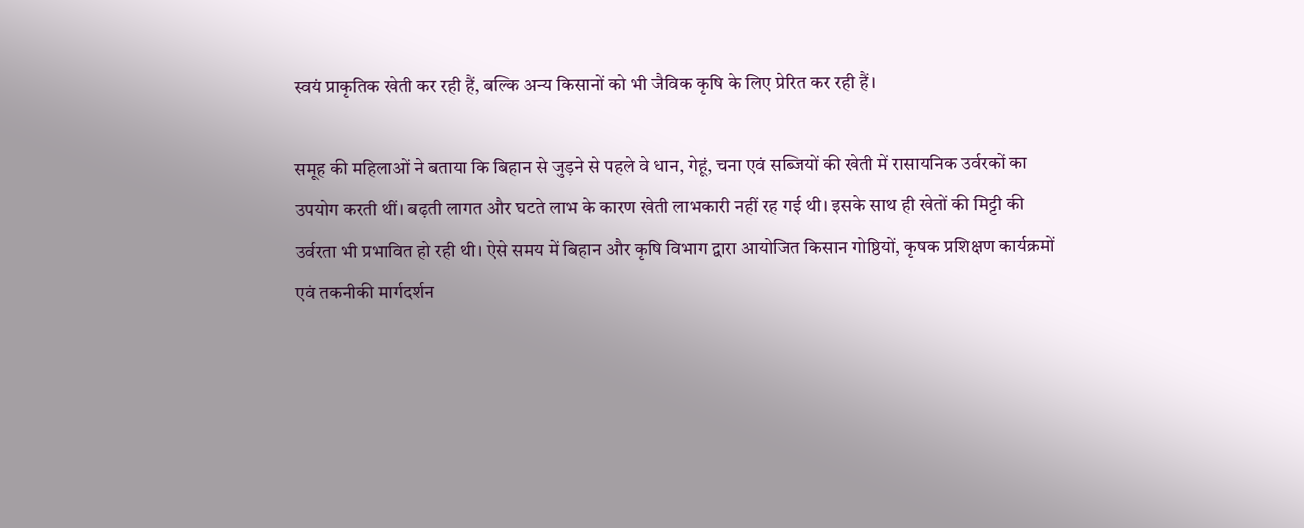स्वयं प्राकृतिक खेती कर रही हैं, बल्कि अन्य किसानों को भी जैविक कृषि के लिए प्रेरित कर रही हैं।

समूह की महिलाओं ने बताया कि बिहान से जुड़ने से पहले वे धान, गेहूं, चना एवं सब्जियों की खेती में रासायनिक उर्वरकों का उपयोग करती थीं। बढ़ती लागत और घटते लाभ के कारण खेती लाभकारी नहीं रह गई थी। इसके साथ ही खेतों की मिट्टी की उर्वरता भी प्रभावित हो रही थी। ऐसे समय में बिहान और कृषि विभाग द्वारा आयोजित किसान गोष्ठियों, कृषक प्रशिक्षण कार्यक्रमों एवं तकनीकी मार्गदर्शन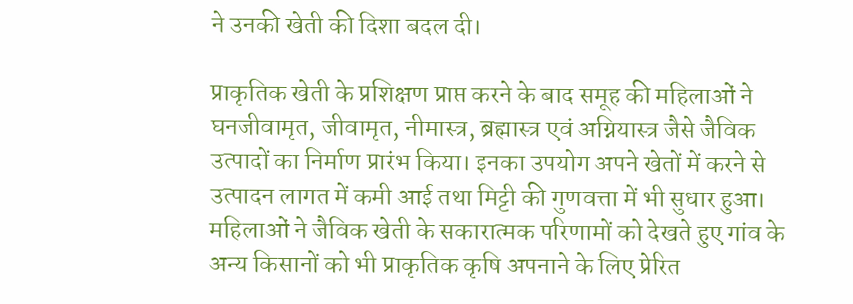ने उनकी खेती की दिशा बदल दी।

प्राकृतिक खेती के प्रशिक्षण प्राप्त करने के बाद समूह की महिलाओं ने घनजीवामृत, जीवामृत, नीमास्त्र, ब्रह्मास्त्र एवं अग्नियास्त्र जैसे जैविक उत्पादों का निर्माण प्रारंभ किया। इनका उपयोग अपने खेतों में करने से उत्पादन लागत में कमी आई तथा मिट्टी की गुणवत्ता में भी सुधार हुआ। महिलाओं ने जैविक खेती के सकारात्मक परिणामों को देखते हुए गांव के अन्य किसानों को भी प्राकृतिक कृषि अपनाने के लिए प्रेरित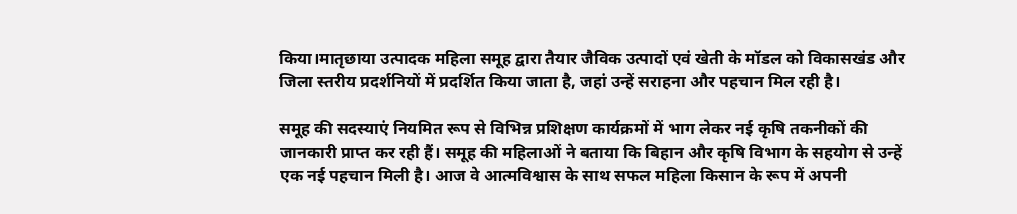किया।मातृछाया उत्पादक महिला समूह द्वारा तैयार जैविक उत्पादों एवं खेती के मॉडल को विकासखंड और जिला स्तरीय प्रदर्शनियों में प्रदर्शित किया जाता है, जहां उन्हें सराहना और पहचान मिल रही है।

समूह की सदस्याएं नियमित रूप से विभिन्न प्रशिक्षण कार्यक्रमों में भाग लेकर नई कृषि तकनीकों की जानकारी प्राप्त कर रही हैं। समूह की महिलाओं ने बताया कि बिहान और कृषि विभाग के सहयोग से उन्हें एक नई पहचान मिली है। आज वे आत्मविश्वास के साथ सफल महिला किसान के रूप में अपनी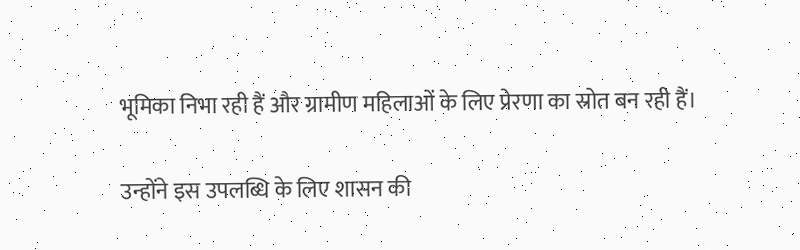भूमिका निभा रही हैं और ग्रामीण महिलाओं के लिए प्रेरणा का स्रोत बन रही हैं।

उन्होंने इस उपलब्धि के लिए शासन की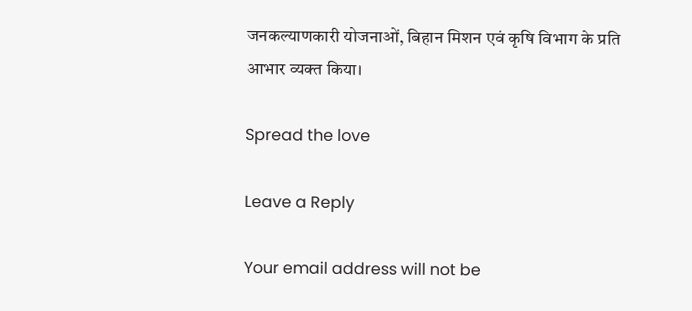जनकल्याणकारी योजनाओं, बिहान मिशन एवं कृषि विभाग के प्रति आभार व्यक्त किया।

Spread the love

Leave a Reply

Your email address will not be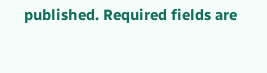published. Required fields are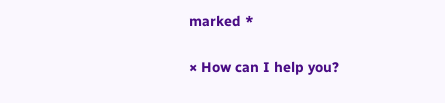marked *

× How can I help you?